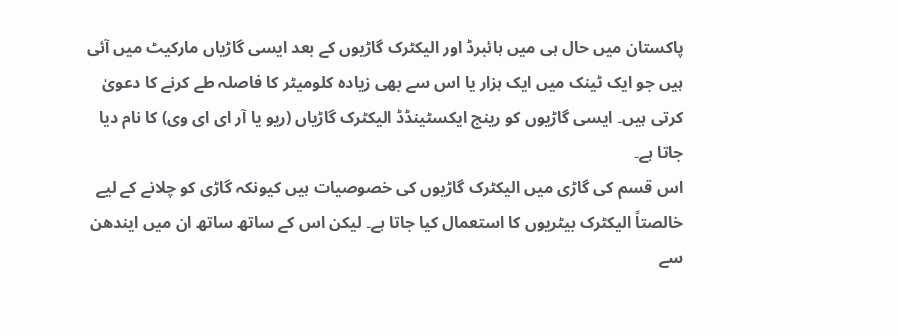پاکستان میں حال ہی میں ہائبرڈ اور الیکٹرک گاڑیوں کے بعد ایسی گاڑیاں مارکیٹ میں آئی ہیں جو ایک ٹینک میں ایک ہزار یا اس سے بھی زیادہ کلومیٹر کا فاصلہ طے کرنے کا دعویٰ کرتی ہیں۔ ایسی گاڑیوں کو رینج ایکسٹینڈڈ الیکٹرک گاڑیاں (ریو یا آر ای ای وی) کا نام دیا جاتا ہے۔
اس قسم کی گاڑی میں الیکٹرک گاڑیوں کی خصوصیات ہیں کیونکہ گاڑی کو چلانے کے لیے خالصتاً الیکٹرک بیٹریوں کا استعمال کیا جاتا ہے۔ لیکن اس کے ساتھ ساتھ ان میں ایندھن سے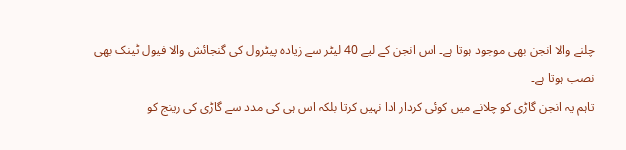چلنے والا انجن بھی موجود ہوتا ہے۔ اس انجن کے لیے 40 لیٹر سے زیادہ پیٹرول کی گنجائش والا فیول ٹینک بھی نصب ہوتا ہے۔
تاہم یہ انجن گاڑی کو چلانے میں کوئی کردار ادا نہیں کرتا بلکہ اس ہی کی مدد سے گاڑی کی رینج کو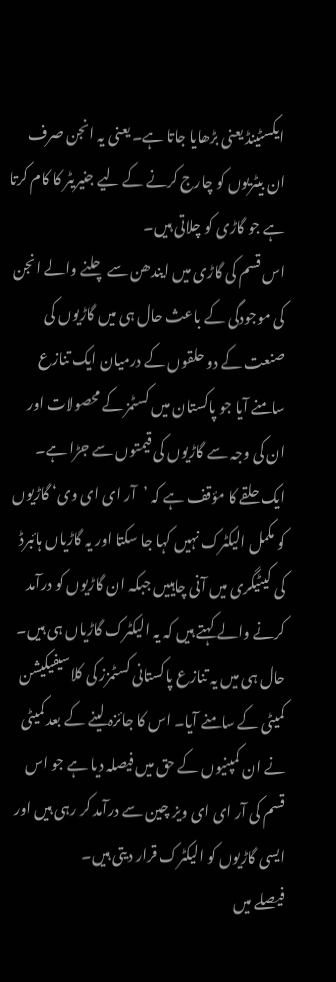ایکسٹینڈ یعنی بڑھایا جاتا ہے۔ یعنی یہ انجن صرف ان بیٹریوں کو چارج کرنے کے لیے جنیریٹر کا کام کرتا ہے جو گاڑی کو چلاتی ہیں۔
اس قسم کی گاڑی میں ایندھن سے چلنے والے انجن کی موجودگی کے باعث حال ہی میں گاڑیوں کی صنعت کے دو حلقوں کے درمیان ایک تنازع سامنے آیا جو پاکستان میں کسٹمز کے محصولات اور ان کی وجہ سے گاڑیوں کی قیمتوں سے جڑا ہے۔
ایک حلقے کا مؤقف ہے کہ ’آر ای ای وی‘ گاڑیوں کو مکمل الیکٹرک نہیں کہا جا سکتا اور یہ گاڑیاں ہائبرڈ کی کیٹیگری میں آنی چاہییں جبکہ ان گاڑیوں کو درآمد کرنے والے کہتے ہیں کہ یہ الیکٹرک گاڑیاں ہی ہیں۔
حال ہی میں یہ تنازع پاکستانی کسٹمزز کی کلاسیفیکیشن کمیٹی کے سامنے آیا۔ اس کا جائزہ لینے کے بعد کمیٹی نے ان کمپنیوں کے حق میں فیصلہ دیا ہے جو اس قسم کی آر ای ای ویز چین سے درآمد کر رہی ہیں اور ایسی گاڑیوں کو الیکٹرک قرار دیتی ہیں۔
فیصلے میں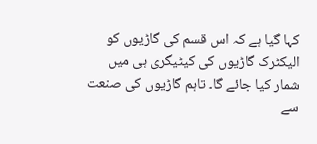کہا گیا ہے کہ اس قسم کی گاڑیوں کو الیکٹرک گاڑیوں کی کیٹیگری ہی میں شمار کیا جائے گا۔ تاہم گاڑیوں کی صنعت سے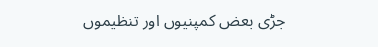جڑی بعض کمپنیوں اور تنظیموں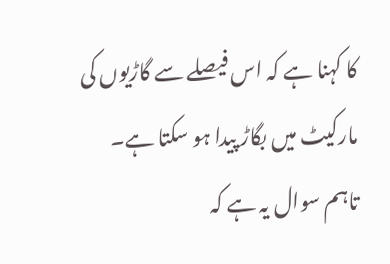کا کہنا ہے کہ اس فیصلے سے گاڑیوں کی مارکیٹ میں بگاڑ پیدا ہو سکتا ہے۔
تاہم سوال یہ ہے کہ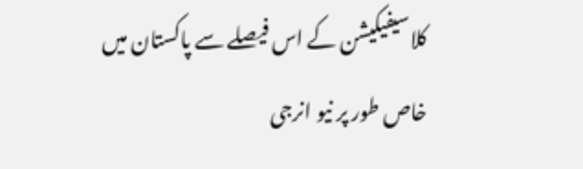کلاسیفیکیشن کے اس فیصلے سے پاکستان میں خاص طور پر نیو انرجی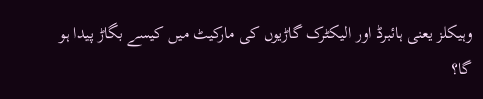وہیکلز یعنی ہائبرڈ اور الیکٹرک گاڑیوں کی مارکیٹ میں کیسے بگاڑ پیدا ہو گا؟